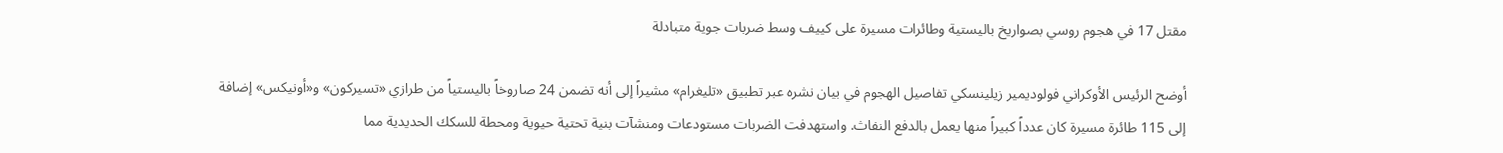مقتل 17 في هجوم روسي بصواريخ باليستية وطائرات مسيرة على كييف وسط ضربات جوية متبادلة

أوضح الرئيس الأوكراني فولوديمير زيلينسكي تفاصيل الهجوم في بيان نشره عبر تطبيق «تليغرام» مشيراً إلى أنه تضمن 24 صاروخاً باليستياً من طرازي «تسيركون» و«أونيكس» إضافة إلى 115 طائرة مسيرة كان عدداً كبيراً منها يعمل بالدفع النفاث. واستهدفت الضربات مستودعات ومنشآت بنية تحتية حيوية ومحطة للسكك الحديدية مما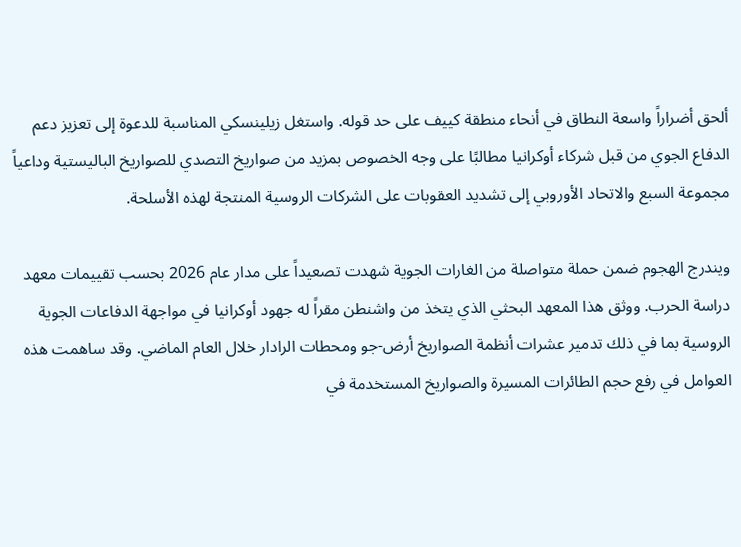ألحق أضراراً واسعة النطاق في أنحاء منطقة كييف على حد قوله. واستغل زيلينسكي المناسبة للدعوة إلى تعزيز دعم الدفاع الجوي من قبل شركاء أوكرانيا مطالبًا على وجه الخصوص بمزيد من صواريخ التصدي للصواريخ الباليستية وداعياً مجموعة السبع والاتحاد الأوروبي إلى تشديد العقوبات على الشركات الروسية المنتجة لهذه الأسلحة.

ويندرج الهجوم ضمن حملة متواصلة من الغارات الجوية شهدت تصعيداً على مدار عام 2026 بحسب تقييمات معهد دراسة الحرب. ووثق هذا المعهد البحثي الذي يتخذ من واشنطن مقراً له جهود أوكرانيا في مواجهة الدفاعات الجوية الروسية بما في ذلك تدمير عشرات أنظمة الصواريخ أرض-جو ومحطات الرادار خلال العام الماضي. وقد ساهمت هذه العوامل في رفع حجم الطائرات المسيرة والصواريخ المستخدمة في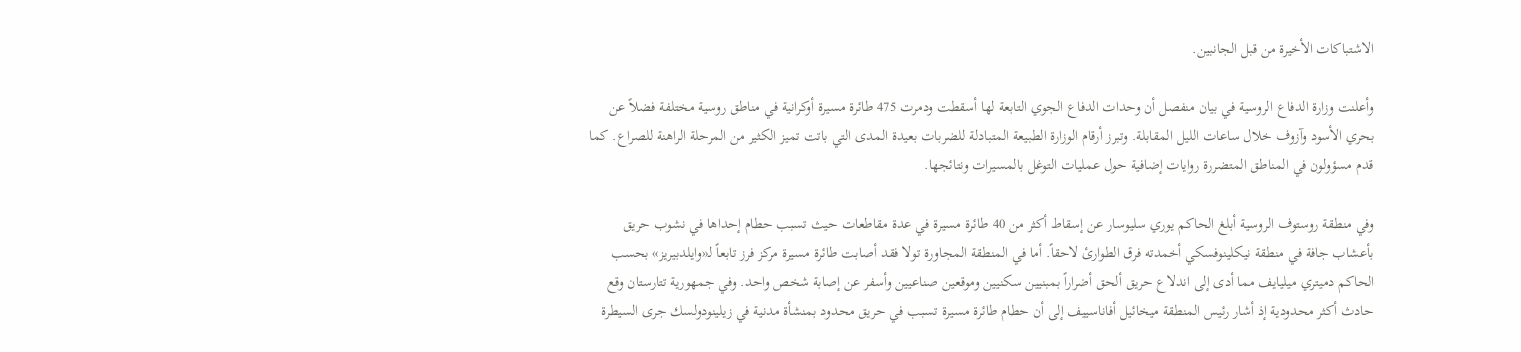الاشتباكات الأخيرة من قبل الجانبين.

وأعلنت وزارة الدفاع الروسية في بيان منفصل أن وحدات الدفاع الجوي التابعة لها أسقطت ودمرت 475 طائرة مسيرة أوكرانية في مناطق روسية مختلفة فضلاً عن بحري الأسود وآزوف خلال ساعات الليل المقابلة. وتبرز أرقام الوزارة الطبيعة المتبادلة للضربات بعيدة المدى التي باتت تميز الكثير من المرحلة الراهنة للصراع. كما قدم مسؤولون في المناطق المتضررة روايات إضافية حول عمليات التوغل بالمسيرات ونتائجها.

وفي منطقة روستوف الروسية أبلغ الحاكم يوري سليوسار عن إسقاط أكثر من 40 طائرة مسيرة في عدة مقاطعات حيث تسبب حطام إحداها في نشوب حريق بأعشاب جافة في منطقة نيكلينوفسكي أخمدته فرق الطوارئ لاحقاً. أما في المنطقة المجاورة تولا فقد أصابت طائرة مسيرة مركز فرز تابعاً لـ«وايلدبيريز» بحسب الحاكم دميتري ميليايف مما أدى إلى اندلاع حريق ألحق أضراراً بمبنيين سكنيين وموقعين صناعيين وأسفر عن إصابة شخص واحد. وفي جمهورية تتارستان وقع حادث أكثر محدودية إذ أشار رئيس المنطقة ميخائيل أفاناسييف إلى أن حطام طائرة مسيرة تسبب في حريق محدود بمنشأة مدنية في زيلينودولسك جرى السيطرة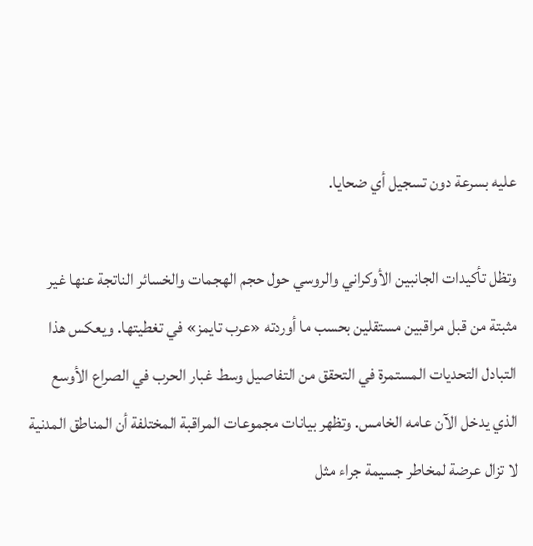عليه بسرعة دون تسجيل أي ضحايا.

وتظل تأكيدات الجانبين الأوكراني والروسي حول حجم الهجمات والخسائر الناتجة عنها غير مثبتة من قبل مراقبين مستقلين بحسب ما أوردته «عرب تايمز» في تغطيتها. ويعكس هذا التبادل التحديات المستمرة في التحقق من التفاصيل وسط غبار الحرب في الصراع الأوسع الذي يدخل الآن عامه الخامس. وتظهر بيانات مجموعات المراقبة المختلفة أن المناطق المدنية لا تزال عرضة لمخاطر جسيمة جراء مثل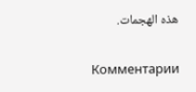هذه الهجمات.

Комментарии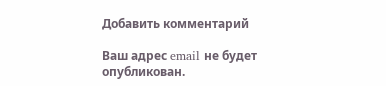Добавить комментарий

Ваш адрес email не будет опубликован.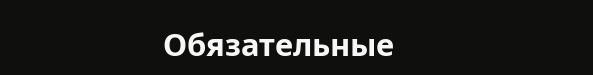Обязательные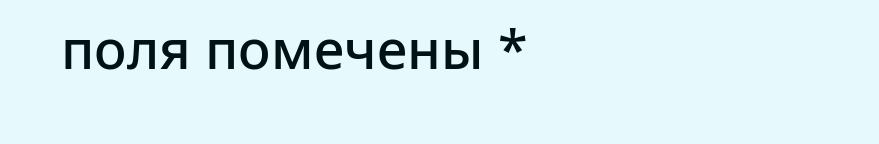поля помечены *